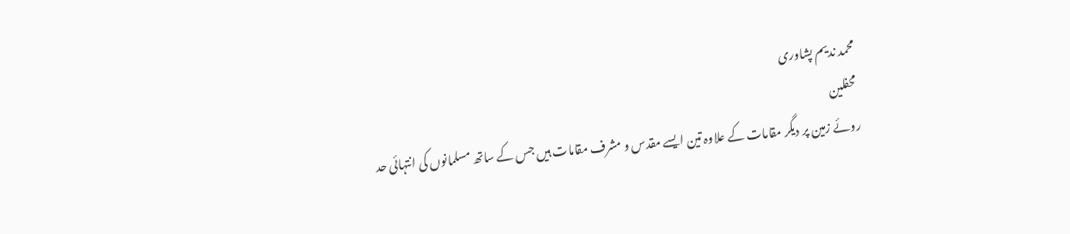محمد ندیم پشاوری
محفلین
روئے زمین پر دیگر مقامات کے علاوہ تین ایسے مقدس و مشرف مقامات ہیں جس کے ساتھ مسلمانوں کی انتہائی حد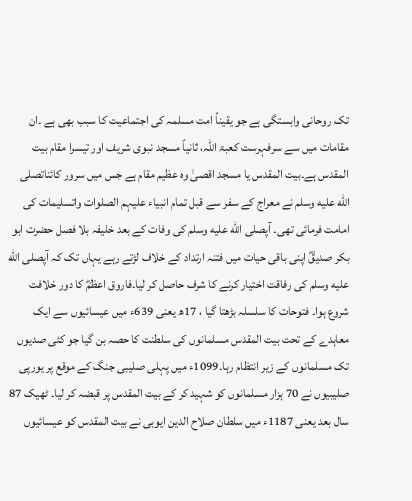تک روحانی وابستگی ہے جو یقیناً امت مسلمہ کی اجتماعیت کا سبب بھی ہے ۔ان مقامات میں سے سرفہرست کعبۃ اللہ، ثانیاً مسجد نبوی شریف اور تیسرا مقام بیت المقدس ہے۔بیت المقدس یا مسجد اقصیٰ وہ عظیم مقام ہے جس میں سرور کائناتصلى الله عليه وسلم نے معراج کے سفر سے قبل تمام انبیاء علیہم الصلوات واتسلیمات کی امامت فرمائی تھی۔ آپصلى الله عليه وسلم کی وفات کے بعد خلیفہ بلا فصل حضرت ابو بکر صدیقؓ اپنی باقی حیات میں فتنہ ارتداد کے خلاف لڑتے رہے یہاں تک کہ آپصلى الله عليه وسلم کی رفاقت اختیار کرنے کا شرف حاصل کر لیا۔فاروق اعظمؓ کا دور خلافت شروع ہوا۔ فتوحات کا سلسلہ بڑھتا گیا ، 17ھ یعنی 639ء میں عیسائیوں سے ایک معاہدے کے تحت بیت المقدس مسلمانوں کی سلطنت کا حصہ بن گیا جو کئی صدیوں تک مسلمانوں کے زیر انتظام رہا۔1099ء میں پہلی صلیبی جنگ کے موقع پر یورپی صلیبیوں نے 70 ہزار مسلمانوں کو شہید کر کے بیت المقدس پر قبضہ کر لیا۔ ٹھیک 87 سال بعد یعنی 1187ء میں سلطان صلاح الدین ایوبی نے بیت المقدس کو عیسائیوں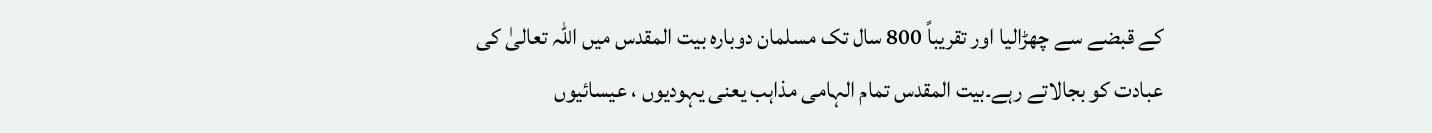کے قبضے سے چھڑالیا اور تقریباً 800 سال تک مسلمان دوبارہ بیت المقدس میں اللہ تعالیٰ کی عبادت کو بجالاتے رہے۔بیت المقدس تمام الہامی مذاہب یعنی یہودیوں ، عیسائیوں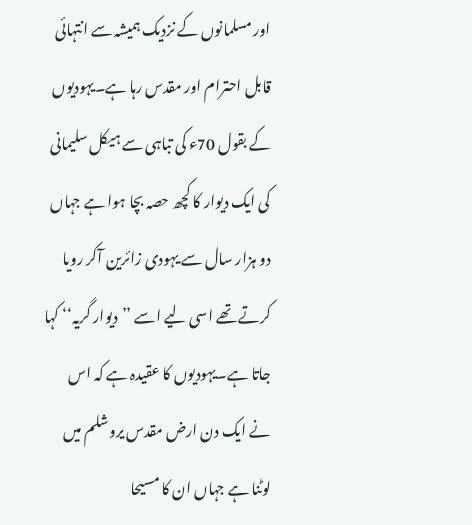اور مسلمانوں کے نزدیک ہمیشہ سے انتہائی قابل احترام اور مقدس رہا ہے۔یہودیوں کے بقول 70ء کی تباہی سے ہیکل سلیمانی کی ایک دیوار کا کچھ حصہ بچا ہوا ہے جہاں دو ہزار سال سے یہودی زائرین آکر رویا کرتے تھے اسی لیے اسے ’’دیوار گریہ‘‘ کہا جاتا ہے۔یہودیوں کا عقیدہ ہے کہ اس نے ایک دن ارض مقدس یروشلم میں لوٹنا ہے جہاں ان کا مسیحا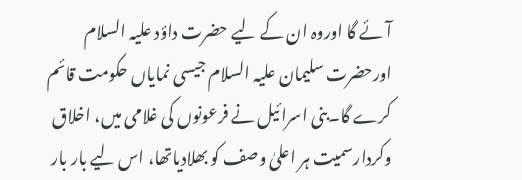آئے گا اوروہ ان کے لیے حضرت داؤد علیہ السلام اورحضرت سلیمان علیہ السلام جیسی نمایاں حکومت قائم کرے گا۔بنی اسرائیل نے فرعونوں کی غلامی میں، اخلاق وکردارسمیت ہر اعلیٰ وصف کو بھلادیاتھا، اس لیے بار بار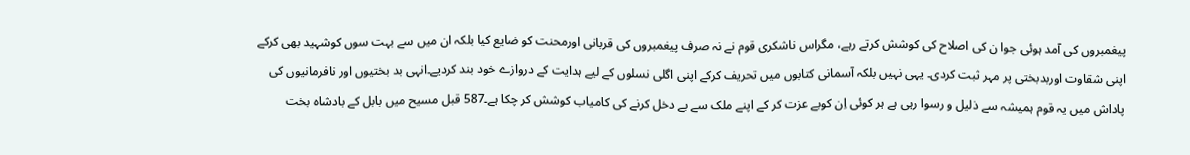پیغمبروں کی آمد ہوئی جوا ن کی اصلاح کی کوشش کرتے رہے، مگراس ناشکری قوم نے نہ صرف پیغمبروں کی قربانی اورمحنت کو ضایع کیا بلکہ ان میں سے بہت سوں کوشہید بھی کرکے اپنی شقاوت اوربدبختی پر مہر ثبت کردی۔ یہی نہیں بلکہ آسمانی کتابوں میں تحریف کرکے اپنی اگلی نسلوں کے لیے ہدایت کے دروازے خود بند کردیے۔انہی بد بختیوں اور نافرمانیوں کی پاداش میں یہ قوم ہمیشہ سے ذلیل و رسوا رہی ہے ہر کوئی اِن کوبے عزت کر کے اپنے ملک سے بے دخل کرنے کی کامیاب کوشش کر چکا ہے۔587 قبل مسیح میں بابل کے بادشاہ بخت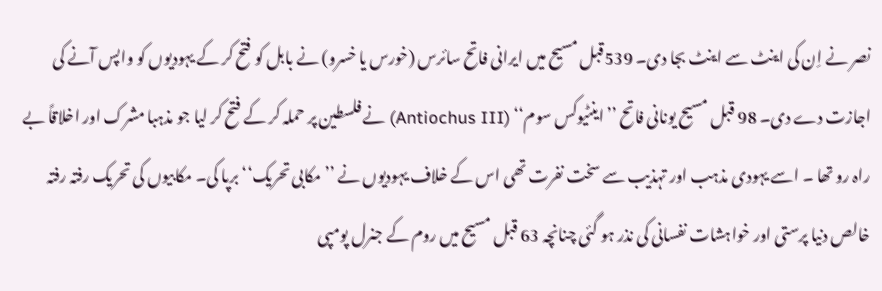نصر نے اِن کی اینٹ سے اینٹ بجا دی۔ 539قبل مسیح میں ایرانی فاتح سائرس (خورس یا خسرو) نے بابل کو فتح کر کے یہودیوں کو واپس آنے کی اجازت دے دی۔ 98 قبل مسیح یونانی فاتح ’’اینٹیوکس سوم‘‘ (Antiochus III) نے فلسطین پر حملہ کر کے فتح کر لیا جو مذہبا مشرک اور اخلاقاً بے راہ رو تھا ۔ اسے یہودی مذہب اور تہذیب سے سخت نفرت تھی اس کے خلاف یہودیوں نے ’’مکابی تحریک‘‘ برپا کی۔ مکابیوں کی تحریک رفتہ رفتہ خالص دنیا پرستی اور خواہشات نفسانی کی نذر ہو گئی چنانچہ 63 قبل مسیح میں روم کے جنرل پومپی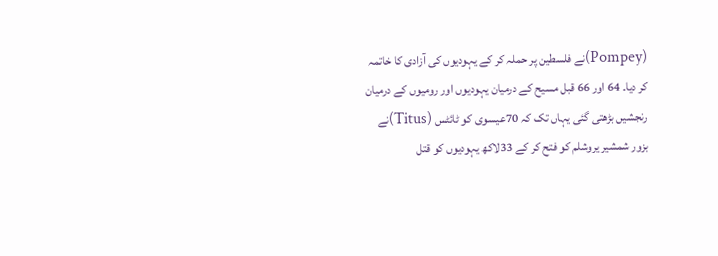(Pompey)نے فلسطین پر حملہ کر کے یہودیوں کی آزادی کا خاتمہ کر دیا۔ 64 اور 66 قبل مسیح کے درمیان یہودیوں اور رومیوں کے درمیان رنجشیں بڑھتی گئی یہاں تک کہ 70عیسوی کو ٹائٹس (Titus)نے بزور شمشیر یروشلم کو فتح کر کے 33لاکھ یہودیوں کو قتل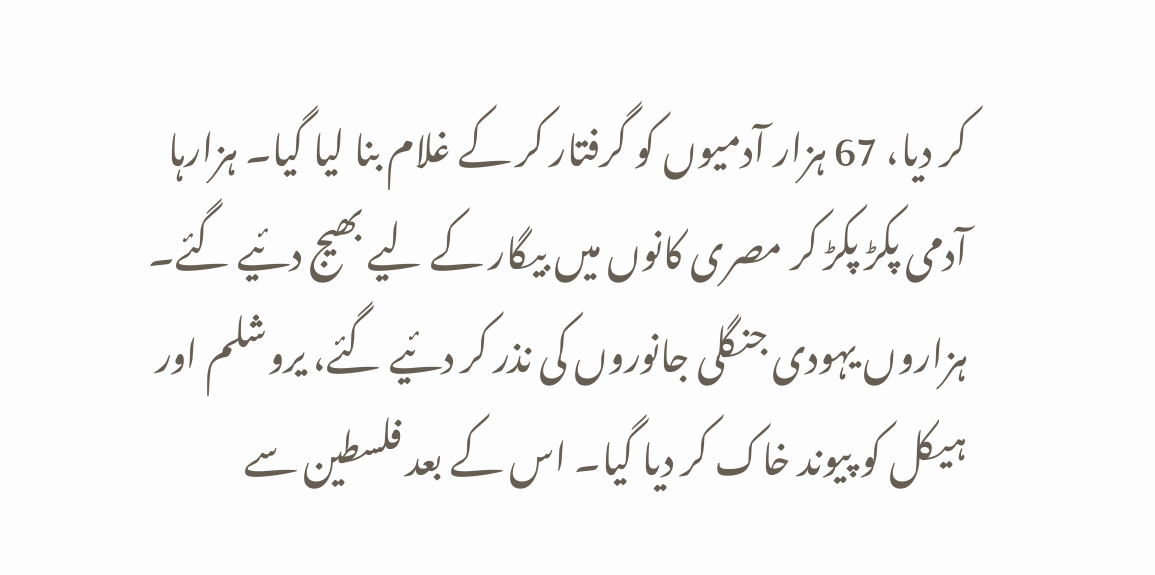کر دیا، 67 ہزار آدمیوں کو گرفتار کر کے غلام بنا لیا گیا۔ ہزارہا آدمی پکڑ پکڑ کر مصری کانوں میں بیگار کے لیے بھیج دئیے گئے۔ ہزاروں یہودی جنگلی جانوروں کی نذر کر دئیے گئے، یروشلم اور ہیکل کو پیوند خاک کر دیا گیا۔ اس کے بعد فلسطین سے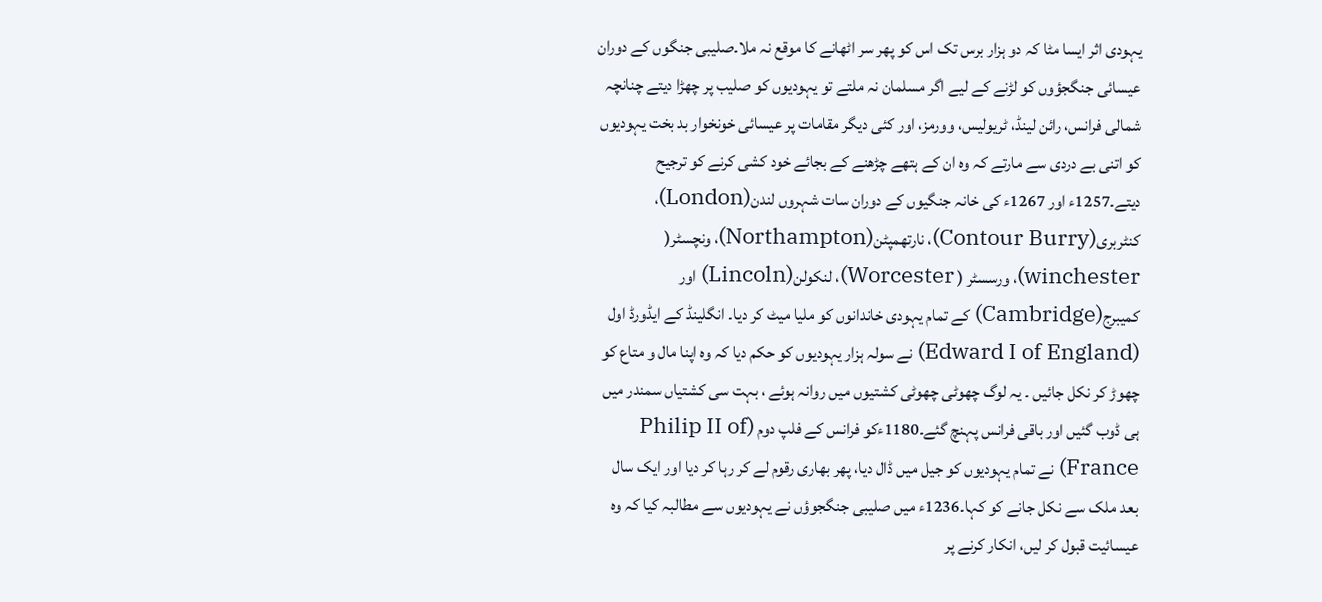یہودی اثر ایسا مٹا کہ دو ہزار برس تک اس کو پھر سر اٹھانے کا موقع نہ ملا۔صلیبی جنگوں کے دوران عیسائی جنگجؤوں کو لڑنے کے لیے اگر مسلمان نہ ملتے تو یہودیوں کو صلیب پر چھڑا دیتے چنانچہ شمالی فرانس، رائن لینڈ، ٹریولیس، وورمز، اور کئی دیگر مقامات پر عیسائی خونخوار بد بخت یہودیوں کو اتنی بے دردی سے مارتے کہ وہ ان کے ہتھے چڑھنے کے بجائے خود کشی کرنے کو ترجیح دیتے۔1257ء اور 1267ء کی خانہ جنگیوں کے دوران سات شہروں لندن(London)، کنٹربری(Contour Burry)، نارتھمپٹن(Northampton)، ونچسٹر( winchester)، ورسسٹر ( Worcester)، لنکولن(Lincoln) اور کمیبرج(Cambridge) کے تمام یہودی خاندانوں کو ملیا میٹ کر دیا۔ انگلینڈ کے ایڈورڈ اول (Edward I of England) نے سولہ ہزار یہودیوں کو حکم دیا کہ وہ اپنا مال و متاع کو چھوڑ کر نکل جائیں ۔ یہ لوگ چھوٹی چھوٹی کشتیوں میں روانہ ہوئے ، بہت سی کشتیاں سمندر میں ہی ڈوب گئیں اور باقی فرانس پہنچ گئے۔1180ءکو فرانس کے فلپ دوم (Philip II of France) نے تمام یہودیوں کو جیل میں ڈال دیا، پھر بھاری رقوم لے کر رہا کر دیا اور ایک سال بعد ملک سے نکل جانے کو کہا۔1236ء میں صلیبی جنگجوؤں نے یہودیوں سے مطالبہ کیا کہ وہ عیسائیت قبول کر لیں، انکار کرنے پر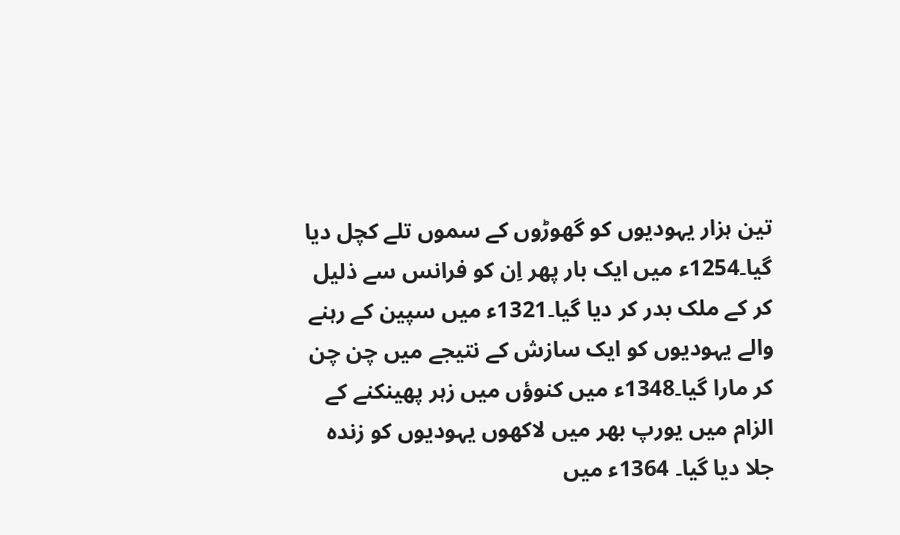تین ہزار یہودیوں کو گھوڑوں کے سموں تلے کچل دیا گیا۔1254ء میں ایک بار پھر اِن کو فرانس سے ذلیل کر کے ملک بدر کر دیا گیا۔1321ء میں سپین کے رہنے والے یہودیوں کو ایک سازش کے نتیجے میں چن چن کر مارا گیا۔1348ء میں کنوؤں میں زہر پھینکنے کے الزام میں یورپ بھر میں لاکھوں یہودیوں کو زندہ جلا دیا گیا۔ 1364ء میں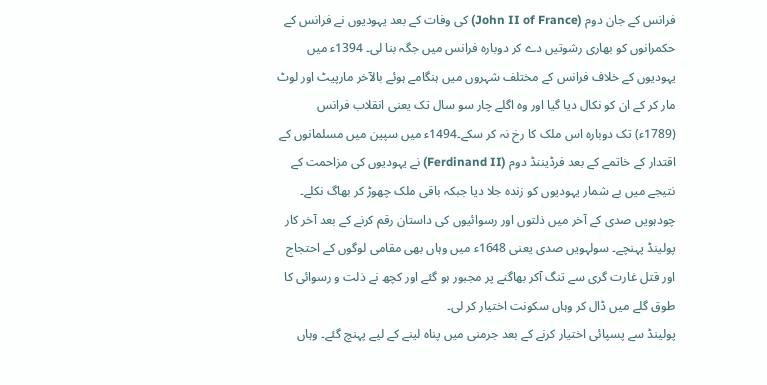فرانس کے جان دوم (John II of France) کی وفات کے بعد یہودیوں نے فرانس کے حکمرانوں کو بھاری رشوتیں دے کر دوبارہ فرانس میں جگہ بنا لی۔ 1394ء میں یہودیوں کے خلاف فرانس کے مختلف شہروں میں ہنگامے ہوئے بالآخر مارپیٹ اور لوٹ مار کر کے ان کو نکال دیا گیا اور وہ اگلے چار سو سال تک یعنی انقلاب فرانس (1789ء) تک دوبارہ اس ملک کا رخ نہ کر سکے۔1494ء میں سپین میں مسلمانوں کے اقتدار کے خاتمے کے بعد فرڈیننڈ دوم (Ferdinand II) نے یہودیوں کی مزاحمت کے نتیجے میں بے شمار یہودیوں کو زندہ جلا دیا جبکہ باقی ملک چھوڑ کر بھاگ نکلے۔
چودہویں صدی کے آخر میں ذلتوں اور رسوائیوں کی داستان رقم کرنے کے بعد آخر کار پولینڈ پہنچے۔ سولہویں صدی یعنی 1648ء میں وہاں بھی مقامی لوگوں کے احتجاج اور قتل غارت گری سے تنگ آکر بھاگنے پر مجبور ہو گئے اور کچھ نے ذلت و رسوائی کا طوق گلے میں ڈال کر وہاں سکونت اختیار کر لی۔
پولینڈ سے پسپائی اختیار کرنے کے بعد جرمنی میں پناہ لینے کے لیے پہنچ گئے۔ وہاں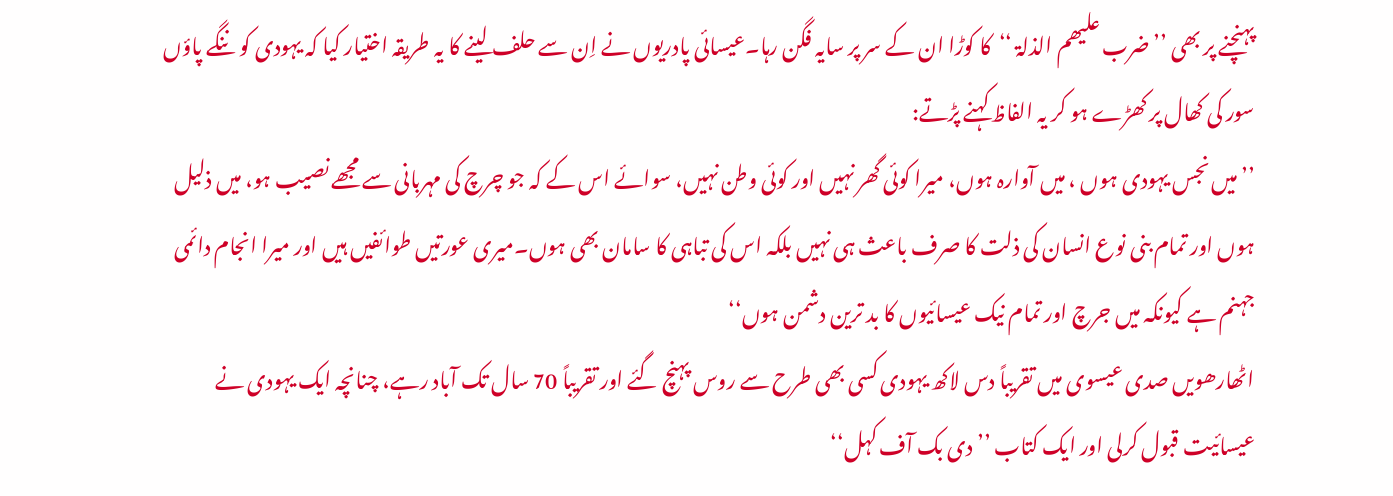پہنچنے پر بھی ’’ضرب علیھم الذلۃ ‘‘کا کوڑا ان کے سر پر سایہ فگن رہا۔عیسائی پادریوں نے اِن سے حلف لینے کا یہ طریقہ اختیار کیا کہ یہودی کو ننگے پاؤں سور کی کھال پر کھڑے ہو کر یہ الفاظ کہنے پڑتے:
’’میں نجس یہودی ہوں ، میں آوارہ ہوں، میرا کوئی گھر نہیں اور کوئی وطن نہیں، سوائے اس کے کہ جو چرچ کی مہربانی سے مجھے نصیب ہو، میں ذلیل ہوں اور تمام بنی نوع انسان کی ذلت کا صرف باعث ہی نہیں بلکہ اس کی تباہی کا سامان بھی ہوں۔میری عورتیں طوائفیں ہیں اور میرا انجام دائمی جہنم ہے کیونکہ میں جرچ اور تمام نیک عیسائیوں کا بد ترین دشمن ہوں‘‘
اٹھارھویں صدی عیسوی میں تقریباً دس لاکھ یہودی کسی بھی طرح سے روس پہنچ گئے اور تقریباً 70 سال تک آباد رہے، چنانچہ ایک یہودی نے عیسائیت قبول کرلی اور ایک کتاب ’’دی بک آف کہل‘‘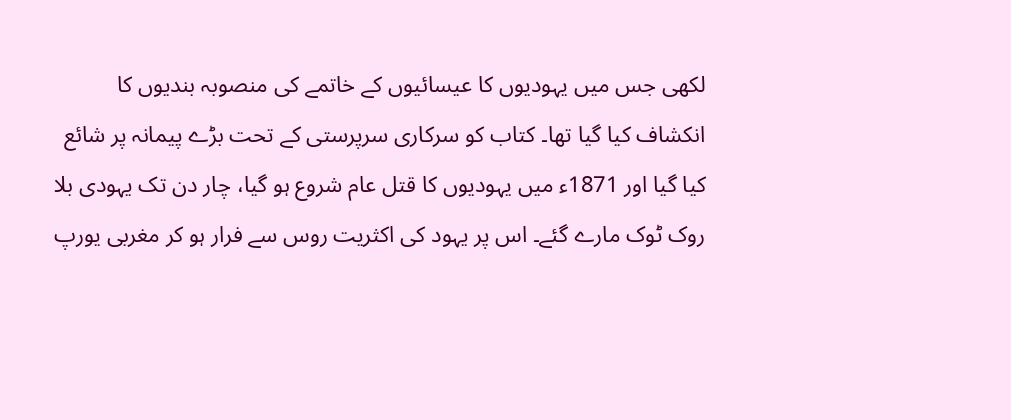لکھی جس میں یہودیوں کا عیسائیوں کے خاتمے کی منصوبہ بندیوں کا انکشاف کیا گیا تھا۔ کتاب کو سرکاری سرپرستی کے تحت بڑے پیمانہ پر شائع کیا گیا اور 1871ء میں یہودیوں کا قتل عام شروع ہو گیا، چار دن تک یہودی بلا روک ٹوک مارے گئے۔ اس پر یہود کی اکثریت روس سے فرار ہو کر مغربی یورپ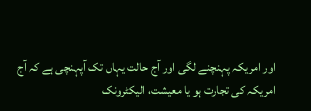اور امریکہ پہنچنے لگی اور آج حالت یہاں تک آپہنچی ہے کہ آج امریکہ کی تجارت ہو یا معیشت، الیکٹرونک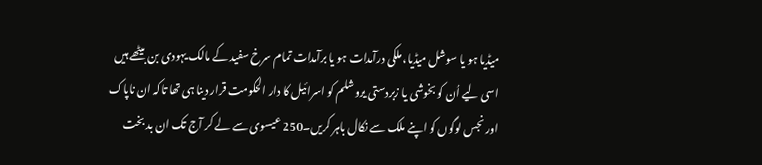میڈیا ہو یا سوشل میڈیا، ملکی درآمدات ہو یا برآمدات تمام سرخ سفید کے مالک یہودی بن بیٹھے ہیں اسی لیے اُن کو بخوشی یا زبردستی یروشلم کو اسرائیل کا دار الحکومت قرار دینا ہی تھا تاکہ ان ناپاک اور نجس لوگوں کو اپنے ملک سے نکال باہر کریں۔250 عیسوی سے لے کر آج تک ان بد بخت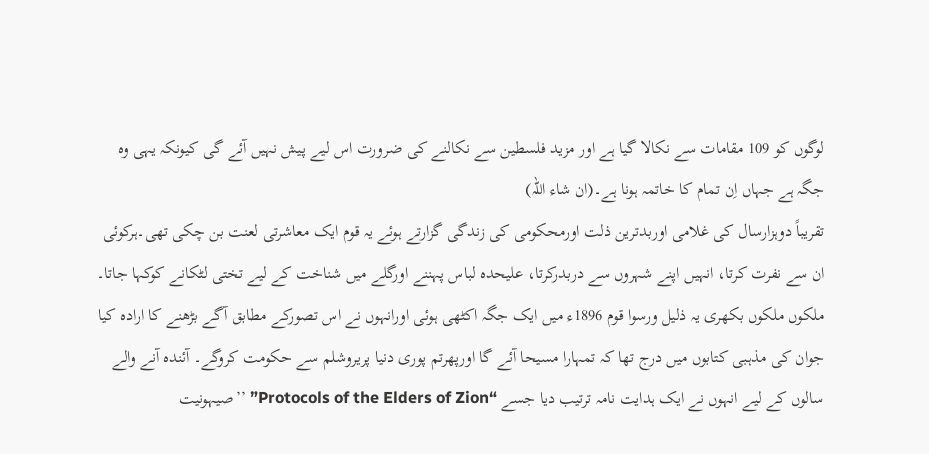لوگوں کو 109 مقامات سے نکالا گیا ہے اور مزید فلسطین سے نکالنے کی ضرورت اس لیے پیش نہیں آئے گی کیونکہ یہی وہ جگہ ہے جہاں اِن تمام کا خاتمہ ہونا ہے۔(ان شاء اللہ)
تقریباً دوہزارسال کی غلامی اوربدترین ذلت اورمحکومی کی زندگی گزارتے ہوئے یہ قوم ایک معاشرتی لعنت بن چکی تھی۔ہرکوئی ان سے نفرت کرتا، انہیں اپنے شہروں سے دربدرکرتا، علیحدہ لباس پہننے اورگلے میں شناخت کے لیے تختی لٹکانے کوکہا جاتا۔
ملکوں ملکوں بکھری یہ ذلیل ورسوا قوم 1896ء میں ایک جگہ اکٹھی ہوئی اورانہوں نے اس تصورکے مطابق آگے بڑھنے کا ارادہ کیا جوان کی مذہبی کتابوں میں درج تھا کہ تمہارا مسیحا آئے گا اورپھرتم پوری دنیا پریروشلم سے حکومت کروگے۔ آئندہ آنے والے سالوں کے لیے انہوں نے ایک ہدایت نامہ ترتیب دیا جسے “Protocols of the Elders of Zion” ’’صیہونیت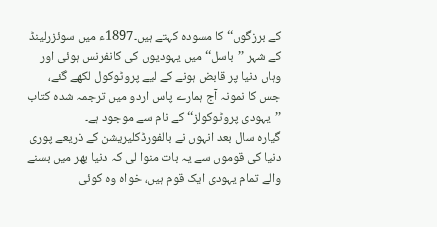کے برزگوں‘‘ کا مسودہ کہتے ہیں۔1897ء میں سوئزرلینڈ کے شہر ’’باسل‘‘ میں یہودیوں کی کانفرنس ہوئی اور وہاں دنیا پر قابض ہونے کے لیے پروٹوکول لکھے گئے، جس کا نمونہ آج ہمارے پاس اردو میں ترجمہ شدہ کتاب ’’یہودی پروٹوکولز‘‘ کے نام سے موجود ہے۔
گیارہ سال بعد انہوں نے بالفورڈکلیریشن کے ذریعے پوری دنیا کی قوموں سے یہ بات منوا لی کہ دنیا بھر میں بسنے والے تمام یہودی ایک قوم ہیں، خواہ وہ کوئی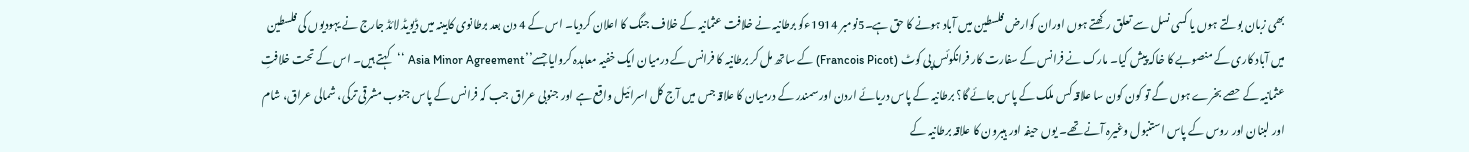بھی زبان بولتے ہوں یا کسی نسل سے تعلق رکھتے ہوں اوران کوارض فلسطین میں آباد ہونے کا حق ہے۔5نومبر 1914ءکو برطانیہ نے خلافت عثمانیہ کے خلاف جنگ کا اعلان کردیا۔ اس کے 4 دن بعد برطانوی کابینہ میں ڈیویڈ لائڈ جارج نے یہودیوں کی فلسطین میں آباد کاری کے منصوبے کا خاکہ پیش کیا۔ مارک نے فرانس کے سفارت کار فرانکوئس پی کوٹ (Francois Picot) کے ساتھ مل کر برطانیہ کا فرانس کے درمیان ایک خفیہ معاہدہ کروایا جسے’’Asia Minor Agreement ‘‘کہتے ہیں۔ اس کے تحت خلافتِ عثمانیہ کے حصے بخرے ہوں گے تو کون کون سا علاقہ کس ملک کے پاس جائے گا؟ برطانیہ کے پاس دریائے اردن اور سمندر کے درمیان کا علاقہ جس میں آج کل اسرائیل واقع ہے اور جنوبی عراق جب کہ فرانس کے پاس جنوب مشرقی ترکی، شمالی عراق، شام اور لبنان اور روس کے پاس استنبول وغیرہ آنے تھے۔ یوں حیفہ اور ہیبرون کا علاقہ برطانیہ کے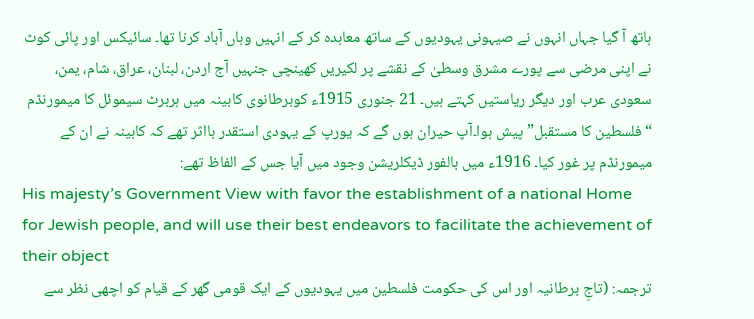ہاتھ آ گیا جہاں انہوں نے صیہونی یہودیوں کے ساتھ معاہدہ کر کے انہیں وہاں آباد کرنا تھا۔ سائیکس اور پائی کوٹ نے اپنی مرضی سے پورے مشرق وسطیٰ کے نقشے پر لکیریں کھینچی جنہیں آج اردن، لبنان، عراق، شام، یمن، سعودی عرب اور دیگر ریاستیں کہتے ہیں۔ 21 جنوری 1915ء کوبرطانوی کابینہ میں ہربرٹ سیموئل کا میمورنڈم “فلسطین کا مستقبل” پیش ہوا۔آپ حیران ہوں گے کہ یورپ کے یہودی استقدر بااثر تھے کہ کابینہ نے ان کے میمورنڈم پر غور کیا۔ 1916ء میں بالفور ڈیکلریشن وجود میں آیا جس کے الفاظ تھے:
His majesty’s Government View with favor the establishment of a national Home for Jewish people, and will use their best endeavors to facilitate the achievement of their object
ترجمہ: (تاجِ برطانیہ اور اس کی حکومت فلسطین میں یہودیوں کے ایک قومی گھر کے قیام کو اچھی نظر سے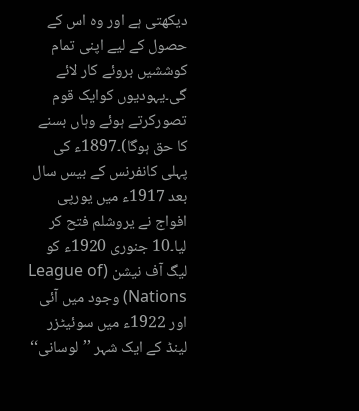دیکھتی ہے اور وہ اس کے حصول کے لیے اپنی تمام کوششیں بروئے کار لائے گی۔یہودیوں کوایک قوم تصورکرتے ہوئے وہاں بسنے کا حق ہوگا)۔1897ء کی پہلی کانفرنس کے بیس سال بعد 1917ء میں یورپی افواج نے یروشلم فتح کر لیا۔10 جنوری 1920ء کو لیگ آف نیشن (League of Nations) وجود میں آئی اور 1922ء میں سوئیٹزر لینڈ کے ایک شہر ’’لوسانی‘‘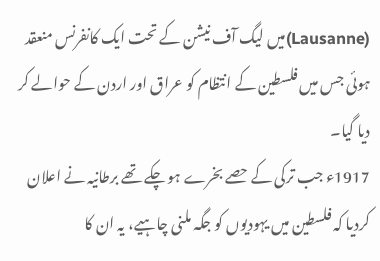(Lausanne)میں لیگ آف نیشن کے تحت ایک کانفرنس منعقد ہوئی جس میں فلسطین کے انتظام کو عراق اور اردن کے حوالے کر دیا گیا۔
1917ء جب ترکی کے حصے بخرے ہو چکے تھے برطانیہ نے اعلان کردیا کہ فلسطین میں یہودیوں کو جگہ ملنی چاہیے، یہ ان کا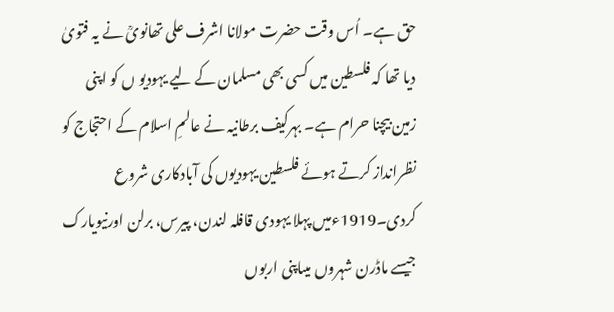حق ہے۔ اُس وقت حضرت مولانا اشرف علی تھانویؒ نے یہ فتویٰ دیا تھا کہ فلسطین میں کسی بھی مسلمان کے لیے یہودیو ں کو اپنی زمین بیچنا حرام ہے۔ بہرکیف برطانیہ نے عالمِ اسلام کے احتجاج کو نظرانداز کرتے ہوئے فلسطین یہودیوں کی آبادکاری شروع کردی۔1919ءمیں پہلا یہودی قافلہ لندن، پیرس، برلن اورنیویارک جیسے ماڈرن شہروں میںاپنی اربوں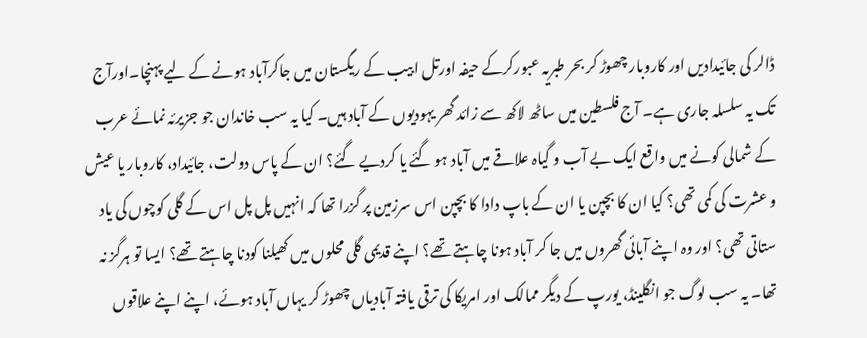ڈالر کی جائیدادیں اور کاروبار چھوڑ کر بحر طبریہ عبورکرکے حیفہ اورتل ابیب کے ریگستان میں جاکرآباد ہونے کے لیے پہنچا۔اورآج تک یہ سلسلہ جاری ہے۔ آج فلسطین میں ساٹھ لاکھ سے زائد گھر یہودیوں کے آباد ہیں۔ کیا یہ سب خاندان جو جزیرئہ نمائے عرب کے شمالی کونے میں واقع ایک بے آب و گیاہ علاقے میں آباد ہو گئے یا کردیے گئے؟ ان کے پاس دولت، جائیداد، کاروبار یا عیش و عشرت کی کمی تھی؟ کیا ان کا بچپن یا ان کے باپ دادا کا بچپن اس سرزمین پر گزرا تھا کہ انہیں پل پل اس کے گلی کوچوں کی یاد ستاتی تھی؟ اور وہ اپنے آبائی گھروں میں جا کر آباد ہونا چاہتے تھے؟ اپنے قدیمی گلی محلوں میں کھیلنا کودنا چاہتے تھے؟ ایسا تو ہرگز نہ تھا۔ یہ سب لوگ جو انگلینڈ، یورپ کے دیگر ممالک اور امریکا کی ترقی یافتہ آبادیاں چھوڑ کر یہاں آباد ہوئے، اپنے اپنے علاقوں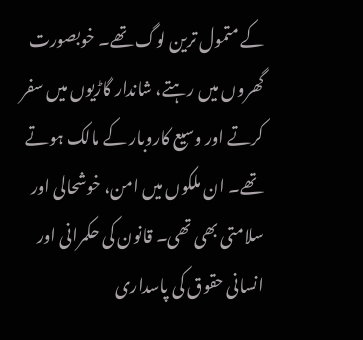کے متمول ترین لوگ تھے۔ خوبصورت گھروں میں رہتے، شاندار گاڑیوں میں سفر کرتے اور وسیع کاروبار کے مالک ہوتے تھے۔ ان ملکوں میں امن، خوشحالی اور سلامتی بھی تھی۔ قانون کی حکمرانی اور انسانی حقوق کی پاسداری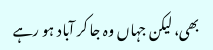بھی، لیکن جہاں وہ جا کر آباد ہو رہے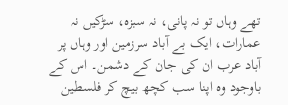تھے وہاں تو نہ پانی، نہ سبزہ، سڑکیں نہ عمارات، ایک بے آباد سرزمین اور وہاں پر آباد عرب ان کی جان کے دشمن۔ اس کے باوجود وہ اپنا سب کچھ بیچ کر فلسطین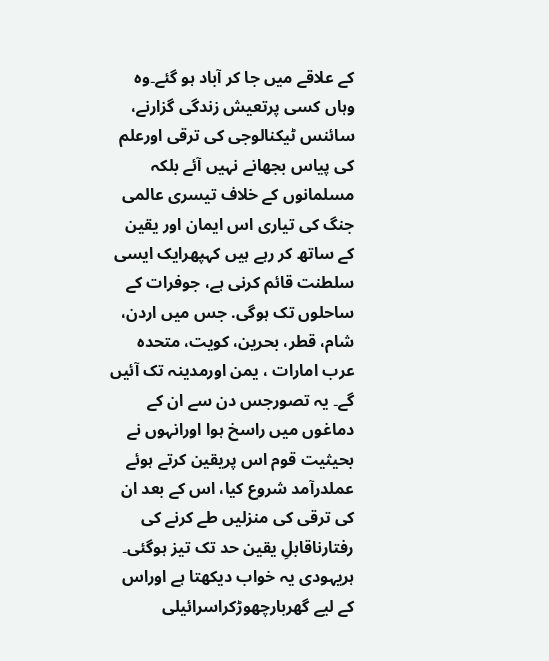کے علاقے میں جا کر آباد ہو گئے۔وہ وہاں کسی پرتعیش زندگی گزارنے، سائنس ٹیکنالوجی کی ترقی اورعلم کی پیاس بجھانے نہیں آئے بلکہ مسلمانوں کے خلاف تیسری عالمی جنگ کی تیاری اس ایمان اور یقین کے ساتھ کر رہے ہیں کہپھرایک ایسی سلطنت قائم کرنی ہے، جوفرات کے ساحلوں تک ہوگی. جس میں اردن، شام، قطر، بحرین، کویت، متحدہ عرب امارات ، یمن اورمدینہ تک آئیں گے۔ یہ تصورجس دن سے ان کے دماغوں میں راسخ ہوا اورانہوں نے بحیثیت قوم اس پریقین کرتے ہوئے عملدرآمد شروع کیا، اس کے بعد ان کی ترقی کی منزلیں طے کرنے کی رفتارناقابلِ یقین حد تک تیز ہوگئی۔ ہریہودی یہ خواب دیکھتا ہے اوراس کے لیے گھربارچھوڑکراسرائیلی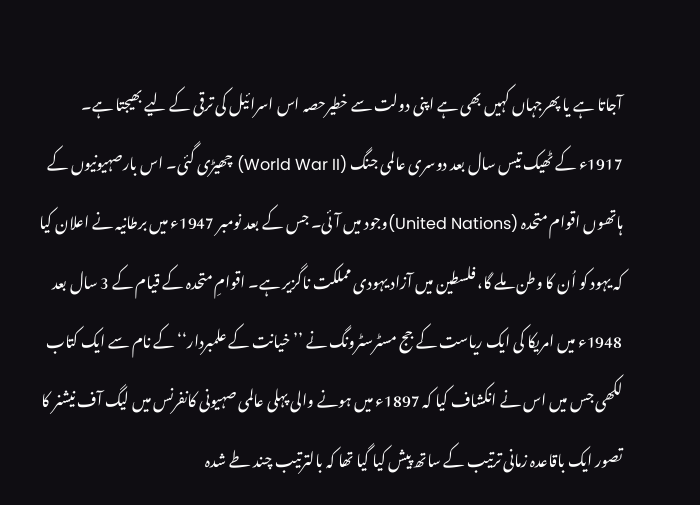آجاتا ہے یا پھرجہاں کہیں بھی ہے اپنی دولت سے خطیرحصہ اس اسرائیل کی ترقی کے لیے بھیجتا ہے۔
1917ء کے ٹھیک تیس سال بعد دوسری عالمی جنگ (World War II) چھیڑی گئی۔ اس بارصہیونیوں کے ہاتھوں اقوام متحدہ (United Nations)وجود میں آئی۔ جس کے بعد نومبر 1947ء میں برطانیہ نے اعلان کیا کہ یہود کو اُن کا وطن ملے گا، فلسطین میں آزاد یہودی مملکت ناگزیر ہے۔ اقوامِ متحدہ کے قیام کے 3 سال بعد 1948ء میں امریکا کی ایک ریاست کے جج مسٹرسٹرونگ نے ’’خیانت کے علمبردار‘‘ کے نام سے ایک کتاب لکھی جس میں اس نے انکشاف کیا کہ 1897ء میں ہونے والی پہلی عالمی صہیونی کانفرنس میں لیگ آف نیشنر کا تصور ایک باقاعدہ زمانی ترتیب کے ساتھ پیش کیا گیا تھا کہ بالترتیب چند طے شدہ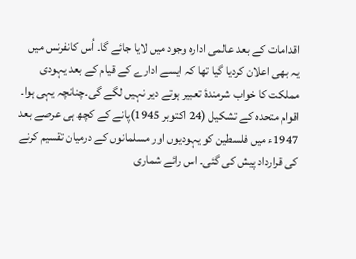اقدامات کے بعد عالمی ادارہ وجود میں لایا جائے گا۔ اُس کانفرنس میں یہ بھی اعلان کردیا گیا تھا کہ ایسے ادارے کے قیام کے بعد یہودی مملکت کا خواب شرمندۂ تعبیر ہوتے دیر نہیں لگے گی۔چنانچہ یہی ہوا۔ اقوام متحدہ کے تشکیل (24 اکتوبر 1945)پانے کے کچھ ہی عرصے بعد 1947ء میں فلسطین کو یہودیوں اور مسلمانوں کے درمیان تقسیم کرنے کی قرارداد پیش کی گئی۔ اس رائے شماری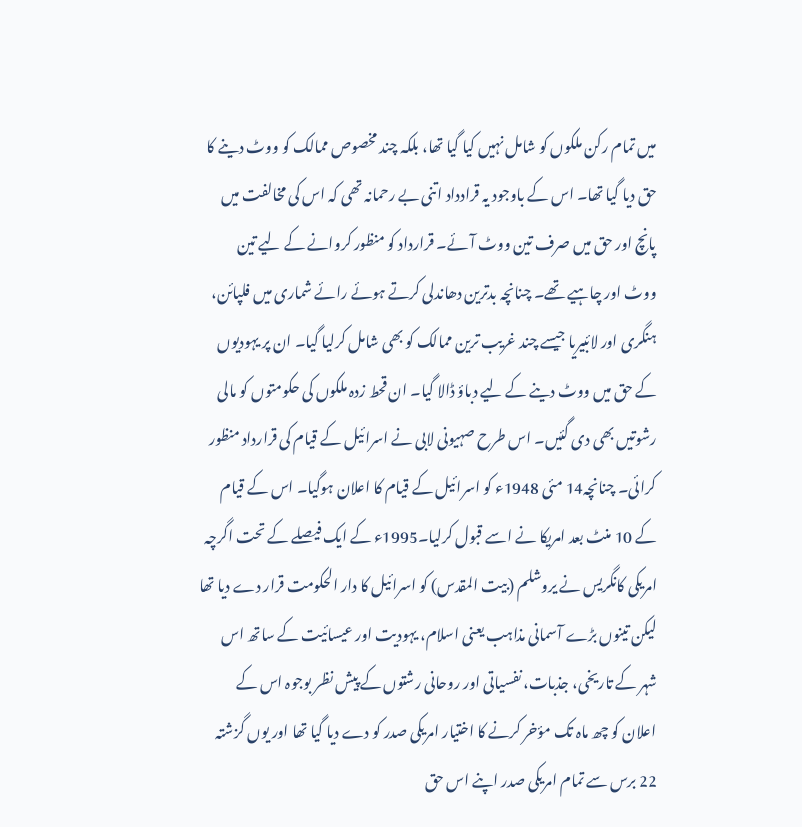میں تمام رکن ملکوں کو شامل نہیں کیا گیا تھا، بلکہ چند مخصوص ممالک کو ووٹ دینے کا حق دیا گیا تھا۔ اس کے باوجود یہ قرادداد اتنی بے رحمانہ تھی کہ اس کی مخالفت میں پانچ اور حق میں صرف تین ووٹ آئے۔ قرارداد کو منظور کروانے کے لیے تین ووٹ اور چاہیے تھے۔ چنانچہ بدترین دھاندلی کرتے ہوئے رائے شماری میں فلپائن، ہنگری اور لائبیریا جیسے چند غریب ترین ممالک کو بھی شامل کرلیا گیا۔ ان پر یہودیوں کے حق میں ووٹ دینے کے لیے دباؤ ڈالا گیا۔ ان قحط زدہ ملکوں کی حکومتوں کو مالی رشوتیں بھی دی گئیں۔ اس طرح صہیونی لابی نے اسرائیل کے قیام کی قرارداد منظور کرائی۔ چنانچہ14 مئی 1948ء کو اسرائیل کے قیام کا اعلان ہوگیا۔ اس کے قیام کے 10 منٹ بعد امریکا نے اسے قبول کرلیا۔1995ء کے ایک فیصلے کے تحت اگرچہ امریکی کانگریس نے یروشلم (بیت المقدس) کو اسرائیل کا دار الحکومت قرار دے دیا تھا لیکن تینوں بڑے آسمانی مذاہب یعنی اسلام، یہودیت اور عیسائیت کے ساتھ اس شہر کے تاریخی، جذبات، نفسیاتی اور روحانی رشتوں کے پیش نظر بوجوہ اس کے اعلان کو چھ ماہ تک مؤخر کرنے کا اختیار امریکی صدر کو دے دیا گیا تھا اور یوں گزشتہ 22 برس سے تمام امریکی صدر اپنے اس حق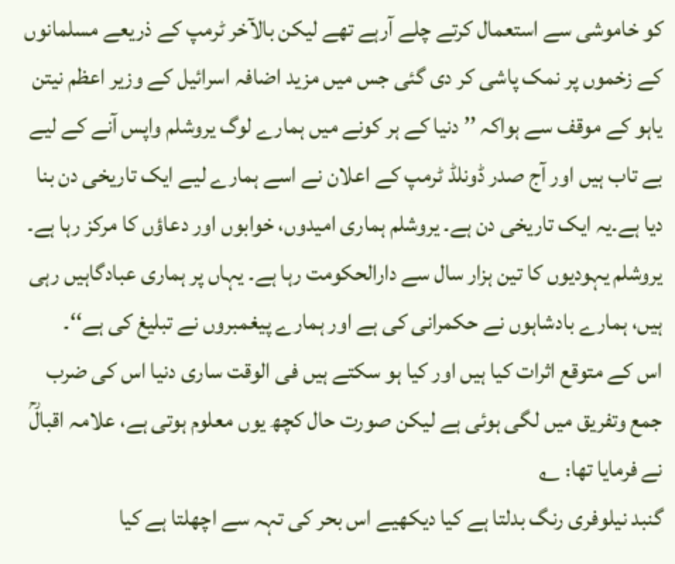کو خاموشی سے استعمال کرتے چلے آرہے تھے لیکن بالآخر ٹرمپ کے ذریعے مسلمانوں کے زخموں پر نمک پاشی کر دی گئی جس میں مزید اضافہ اسرائیل کے وزیر اعظم نیتن یاہو کے موقف سے ہواکہ ’’ دنیا کے ہر کونے میں ہمارے لوگ یروشلم واپس آنے کے لیے بے تاب ہیں اور آج صدر ڈونلڈ ٹرمپ کے اعلان نے اسے ہمارے لیے ایک تاریخی دن بنا دیا ہے۔یہ ایک تاریخی دن ہے۔ یروشلم ہماری امیدوں، خوابوں اور دعاؤں کا مرکز رہا ہے۔ یروشلم یہودیوں کا تین ہزار سال سے دارالحکومت رہا ہے۔ یہاں پر ہماری عبادگاہیں رہی ہیں، ہمارے بادشاہوں نے حکمرانی کی ہے اور ہمارے پیغمبروں نے تبلیغ کی ہے‘‘۔
اس کے متوقع اثرات کیا ہیں اور کیا ہو سکتے ہیں فی الوقت ساری دنیا اس کی ضرب جمع وتفریق میں لگی ہوئی ہے لیکن صورت حال کچھ یوں معلوم ہوتی ہے، علامہ اقبالؒ نے فرمایا تھا: ؎
گنبد نیلوفری رنگ بدلتا ہے کیا دیکھیے اس بحر کی تہہ سے اچھلتا ہے کیا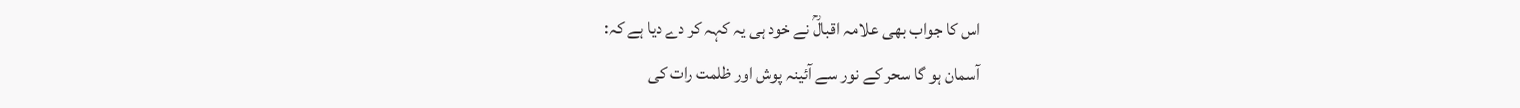اس کا جواب بھی علامہ اقبالؒ نے خود ہی یہ کہہ کر دے دیا ہے کہ:
آسمان ہو گا سحر کے نور سے آئینہ پوش اور ظلمت رات کی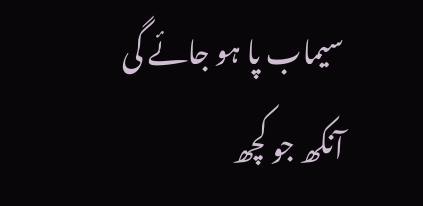سیماب پا ہو جائے گی
آنکھ جو کچھ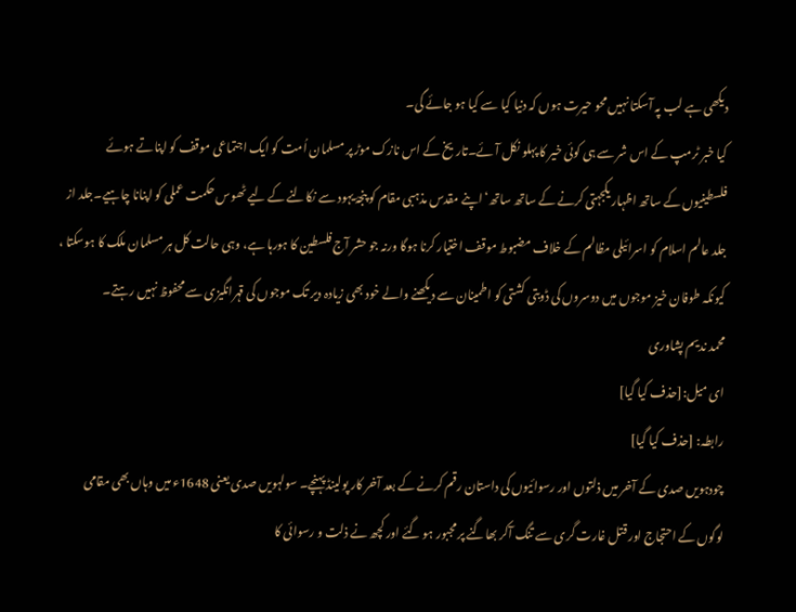دیکھی ہے لب پہ آسکتا نہیں محو حیرت ہوں کہ دنیا کیا سے کیا ہو جائے گی۔
کیا خبر ٹرمپ کے اس شر سے ہی کوئی خیر کا پہلو نکل آئے۔تاریخ کے اس نازک موڑ پر مسلمان اُمت کو ایک اجتماعی موقف کو اپناتے ہوئے فلسطینیوں کے ساتھ اظہار یکجہتی کرنے کے ساتھ ساتھ‘ اپنے مقدس مذہبی مقام کو پنجۂ یہود سے نکالنے کے لیے ٹھوس حکمت عملی کو اپنانا چاہیے۔جلد از جلد عالم اسلام کو اسرائیلی مظالم کے خلاف مضبوط موقف اختیار کرنا ہوگا ورنہ جو حشر آج فلسطین کا ہورہا ہے، وہی حالت کل ہر مسلمان ملک کا ہوسکتا ، کیونکہ طوفان خیز موجوں میں دوسروں کی ڈوبتی کشتی کو اطمینان سے دیکھنے والے خود بھی زیادہ دیر تک موجوں کی قہرانگیزی سے محفوظ نہیں رہتے۔
محمد ندیم پشاوری
ای میل:[حذف کیا گیا]
رابطہ: [حذف کیا گیا]
چودہویں صدی کے آخر میں ذلتوں اور رسوائیوں کی داستان رقم کرنے کے بعد آخر کار پولینڈ پہنچے۔ سولہویں صدی یعنی 1648ء میں وہاں بھی مقامی لوگوں کے احتجاج اور قتل غارت گری سے تنگ آکر بھاگنے پر مجبور ہو گئے اور کچھ نے ذلت و رسوائی کا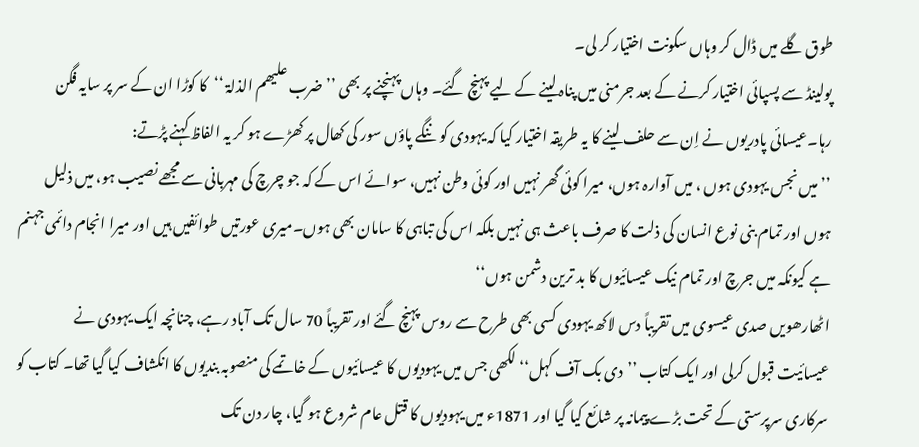طوق گلے میں ڈال کر وہاں سکونت اختیار کر لی۔
پولینڈ سے پسپائی اختیار کرنے کے بعد جرمنی میں پناہ لینے کے لیے پہنچ گئے۔ وہاں پہنچنے پر بھی ’’ضرب علیھم الذلۃ ‘‘کا کوڑا ان کے سر پر سایہ فگن رہا۔عیسائی پادریوں نے اِن سے حلف لینے کا یہ طریقہ اختیار کیا کہ یہودی کو ننگے پاؤں سور کی کھال پر کھڑے ہو کر یہ الفاظ کہنے پڑتے:
’’میں نجس یہودی ہوں ، میں آوارہ ہوں، میرا کوئی گھر نہیں اور کوئی وطن نہیں، سوائے اس کے کہ جو چرچ کی مہربانی سے مجھے نصیب ہو، میں ذلیل ہوں اور تمام بنی نوع انسان کی ذلت کا صرف باعث ہی نہیں بلکہ اس کی تباہی کا سامان بھی ہوں۔میری عورتیں طوائفیں ہیں اور میرا انجام دائمی جہنم ہے کیونکہ میں جرچ اور تمام نیک عیسائیوں کا بد ترین دشمن ہوں‘‘
اٹھارھویں صدی عیسوی میں تقریباً دس لاکھ یہودی کسی بھی طرح سے روس پہنچ گئے اور تقریباً 70 سال تک آباد رہے، چنانچہ ایک یہودی نے عیسائیت قبول کرلی اور ایک کتاب ’’دی بک آف کہل‘‘ لکھی جس میں یہودیوں کا عیسائیوں کے خاتمے کی منصوبہ بندیوں کا انکشاف کیا گیا تھا۔ کتاب کو سرکاری سرپرستی کے تحت بڑے پیمانہ پر شائع کیا گیا اور 1871ء میں یہودیوں کا قتل عام شروع ہو گیا، چار دن تک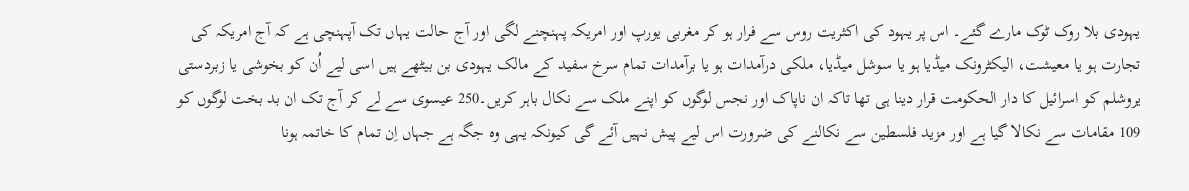یہودی بلا روک ٹوک مارے گئے۔ اس پر یہود کی اکثریت روس سے فرار ہو کر مغربی یورپ اور امریکہ پہنچنے لگی اور آج حالت یہاں تک آپہنچی ہے کہ آج امریکہ کی تجارت ہو یا معیشت، الیکٹرونک میڈیا ہو یا سوشل میڈیا، ملکی درآمدات ہو یا برآمدات تمام سرخ سفید کے مالک یہودی بن بیٹھے ہیں اسی لیے اُن کو بخوشی یا زبردستی یروشلم کو اسرائیل کا دار الحکومت قرار دینا ہی تھا تاکہ ان ناپاک اور نجس لوگوں کو اپنے ملک سے نکال باہر کریں۔250 عیسوی سے لے کر آج تک ان بد بخت لوگوں کو 109 مقامات سے نکالا گیا ہے اور مزید فلسطین سے نکالنے کی ضرورت اس لیے پیش نہیں آئے گی کیونکہ یہی وہ جگہ ہے جہاں اِن تمام کا خاتمہ ہونا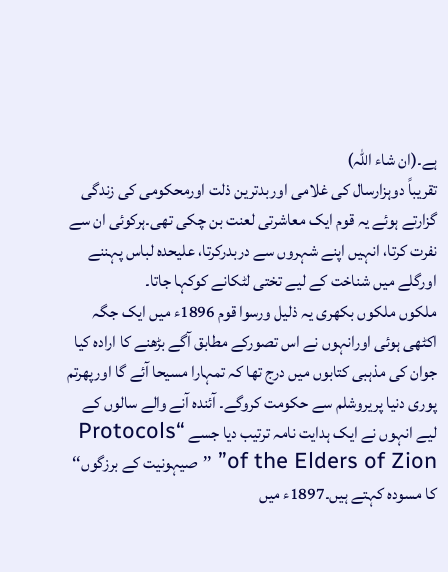ہے۔(ان شاء اللہ)
تقریباً دوہزارسال کی غلامی اوربدترین ذلت اورمحکومی کی زندگی گزارتے ہوئے یہ قوم ایک معاشرتی لعنت بن چکی تھی۔ہرکوئی ان سے نفرت کرتا، انہیں اپنے شہروں سے دربدرکرتا، علیحدہ لباس پہننے اورگلے میں شناخت کے لیے تختی لٹکانے کوکہا جاتا۔
ملکوں ملکوں بکھری یہ ذلیل ورسوا قوم 1896ء میں ایک جگہ اکٹھی ہوئی اورانہوں نے اس تصورکے مطابق آگے بڑھنے کا ارادہ کیا جوان کی مذہبی کتابوں میں درج تھا کہ تمہارا مسیحا آئے گا اورپھرتم پوری دنیا پریروشلم سے حکومت کروگے۔ آئندہ آنے والے سالوں کے لیے انہوں نے ایک ہدایت نامہ ترتیب دیا جسے “Protocols of the Elders of Zion” ’’صیہونیت کے برزگوں‘‘ کا مسودہ کہتے ہیں۔1897ء میں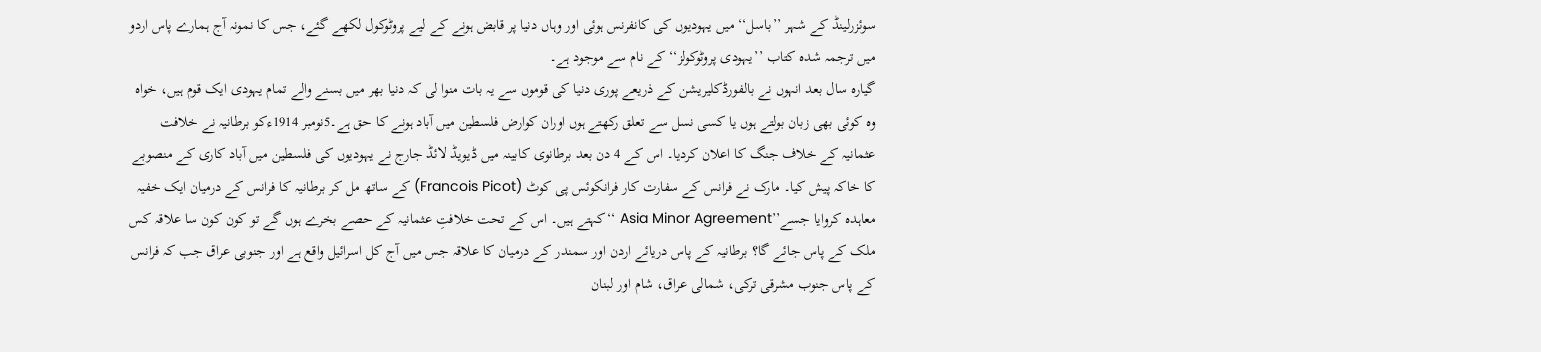سوئزرلینڈ کے شہر ’’باسل‘‘ میں یہودیوں کی کانفرنس ہوئی اور وہاں دنیا پر قابض ہونے کے لیے پروٹوکول لکھے گئے، جس کا نمونہ آج ہمارے پاس اردو میں ترجمہ شدہ کتاب ’’یہودی پروٹوکولز‘‘ کے نام سے موجود ہے۔
گیارہ سال بعد انہوں نے بالفورڈکلیریشن کے ذریعے پوری دنیا کی قوموں سے یہ بات منوا لی کہ دنیا بھر میں بسنے والے تمام یہودی ایک قوم ہیں، خواہ وہ کوئی بھی زبان بولتے ہوں یا کسی نسل سے تعلق رکھتے ہوں اوران کوارض فلسطین میں آباد ہونے کا حق ہے۔5نومبر 1914ءکو برطانیہ نے خلافت عثمانیہ کے خلاف جنگ کا اعلان کردیا۔ اس کے 4 دن بعد برطانوی کابینہ میں ڈیویڈ لائڈ جارج نے یہودیوں کی فلسطین میں آباد کاری کے منصوبے کا خاکہ پیش کیا۔ مارک نے فرانس کے سفارت کار فرانکوئس پی کوٹ (Francois Picot) کے ساتھ مل کر برطانیہ کا فرانس کے درمیان ایک خفیہ معاہدہ کروایا جسے’’Asia Minor Agreement ‘‘کہتے ہیں۔ اس کے تحت خلافتِ عثمانیہ کے حصے بخرے ہوں گے تو کون کون سا علاقہ کس ملک کے پاس جائے گا؟ برطانیہ کے پاس دریائے اردن اور سمندر کے درمیان کا علاقہ جس میں آج کل اسرائیل واقع ہے اور جنوبی عراق جب کہ فرانس کے پاس جنوب مشرقی ترکی، شمالی عراق، شام اور لبنان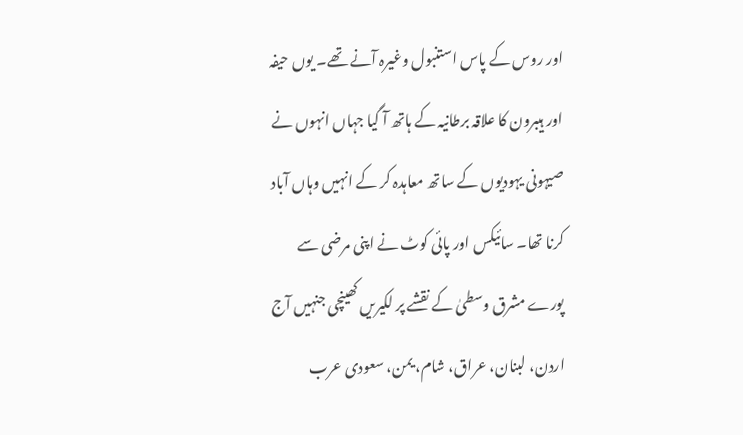اور روس کے پاس استنبول وغیرہ آنے تھے۔ یوں حیفہ اور ہیبرون کا علاقہ برطانیہ کے ہاتھ آ گیا جہاں انہوں نے صیہونی یہودیوں کے ساتھ معاہدہ کر کے انہیں وہاں آباد کرنا تھا۔ سائیکس اور پائی کوٹ نے اپنی مرضی سے پورے مشرق وسطیٰ کے نقشے پر لکیریں کھینچی جنہیں آج اردن، لبنان، عراق، شام، یمن، سعودی عرب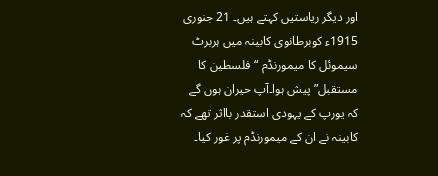اور دیگر ریاستیں کہتے ہیں۔ 21 جنوری 1915ء کوبرطانوی کابینہ میں ہربرٹ سیموئل کا میمورنڈم “فلسطین کا مستقبل” پیش ہوا۔آپ حیران ہوں گے کہ یورپ کے یہودی استقدر بااثر تھے کہ کابینہ نے ان کے میمورنڈم پر غور کیا۔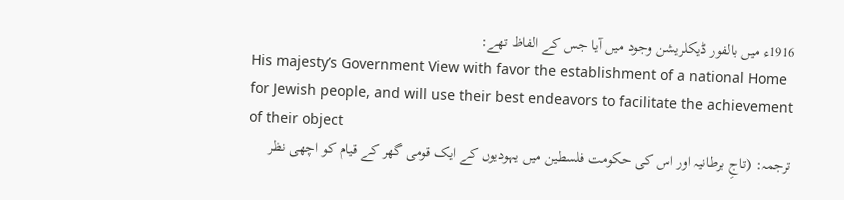1916ء میں بالفور ڈیکلریشن وجود میں آیا جس کے الفاظ تھے:
His majesty’s Government View with favor the establishment of a national Home for Jewish people, and will use their best endeavors to facilitate the achievement of their object
ترجمہ: (تاجِ برطانیہ اور اس کی حکومت فلسطین میں یہودیوں کے ایک قومی گھر کے قیام کو اچھی نظر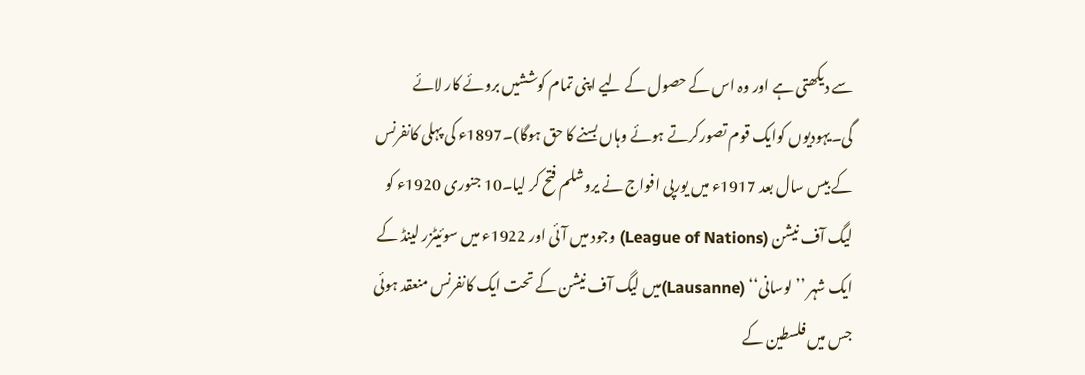سے دیکھتی ہے اور وہ اس کے حصول کے لیے اپنی تمام کوششیں بروئے کار لائے گی۔یہودیوں کوایک قوم تصورکرتے ہوئے وہاں بسنے کا حق ہوگا)۔1897ء کی پہلی کانفرنس کے بیس سال بعد 1917ء میں یورپی افواج نے یروشلم فتح کر لیا۔10 جنوری 1920ء کو لیگ آف نیشن (League of Nations) وجود میں آئی اور 1922ء میں سوئیٹزر لینڈ کے ایک شہر ’’لوسانی‘‘ (Lausanne)میں لیگ آف نیشن کے تحت ایک کانفرنس منعقد ہوئی جس میں فلسطین کے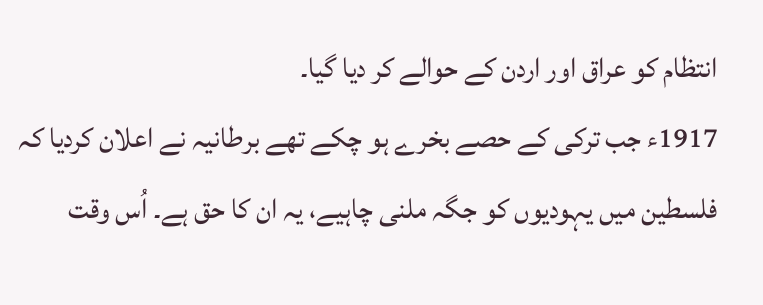انتظام کو عراق اور اردن کے حوالے کر دیا گیا۔
1917ء جب ترکی کے حصے بخرے ہو چکے تھے برطانیہ نے اعلان کردیا کہ فلسطین میں یہودیوں کو جگہ ملنی چاہیے، یہ ان کا حق ہے۔ اُس وقت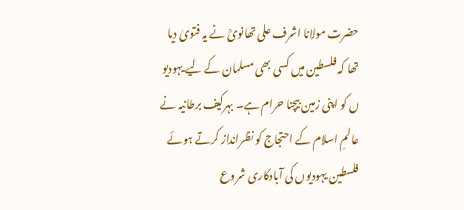حضرت مولانا اشرف علی تھانویؒ نے یہ فتویٰ دیا تھا کہ فلسطین میں کسی بھی مسلمان کے لیے یہودیو ں کو اپنی زمین بیچنا حرام ہے۔ بہرکیف برطانیہ نے عالمِ اسلام کے احتجاج کو نظرانداز کرتے ہوئے فلسطین یہودیوں کی آبادکاری شروع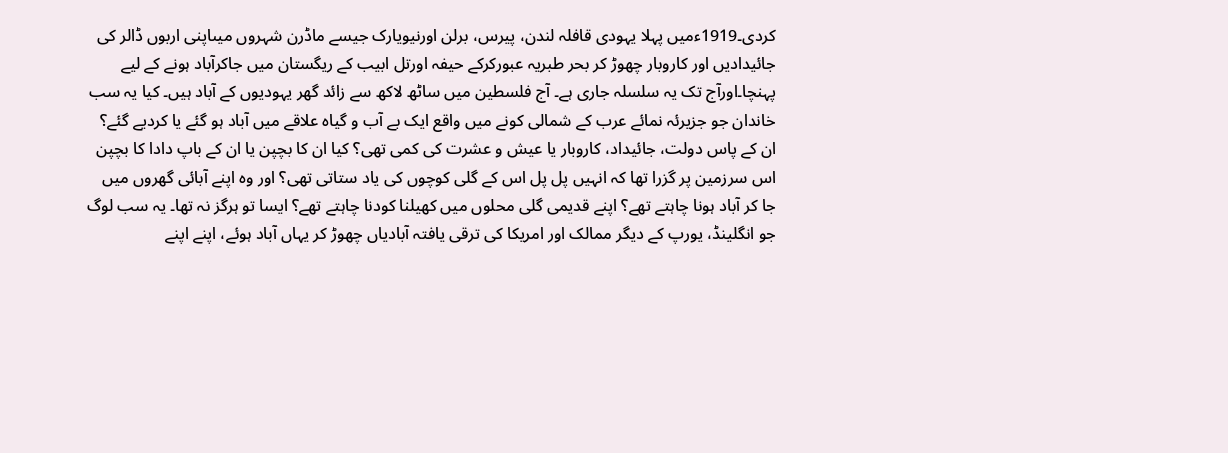کردی۔1919ءمیں پہلا یہودی قافلہ لندن، پیرس، برلن اورنیویارک جیسے ماڈرن شہروں میںاپنی اربوں ڈالر کی جائیدادیں اور کاروبار چھوڑ کر بحر طبریہ عبورکرکے حیفہ اورتل ابیب کے ریگستان میں جاکرآباد ہونے کے لیے پہنچا۔اورآج تک یہ سلسلہ جاری ہے۔ آج فلسطین میں ساٹھ لاکھ سے زائد گھر یہودیوں کے آباد ہیں۔ کیا یہ سب خاندان جو جزیرئہ نمائے عرب کے شمالی کونے میں واقع ایک بے آب و گیاہ علاقے میں آباد ہو گئے یا کردیے گئے؟ ان کے پاس دولت، جائیداد، کاروبار یا عیش و عشرت کی کمی تھی؟ کیا ان کا بچپن یا ان کے باپ دادا کا بچپن اس سرزمین پر گزرا تھا کہ انہیں پل پل اس کے گلی کوچوں کی یاد ستاتی تھی؟ اور وہ اپنے آبائی گھروں میں جا کر آباد ہونا چاہتے تھے؟ اپنے قدیمی گلی محلوں میں کھیلنا کودنا چاہتے تھے؟ ایسا تو ہرگز نہ تھا۔ یہ سب لوگ جو انگلینڈ، یورپ کے دیگر ممالک اور امریکا کی ترقی یافتہ آبادیاں چھوڑ کر یہاں آباد ہوئے، اپنے اپنے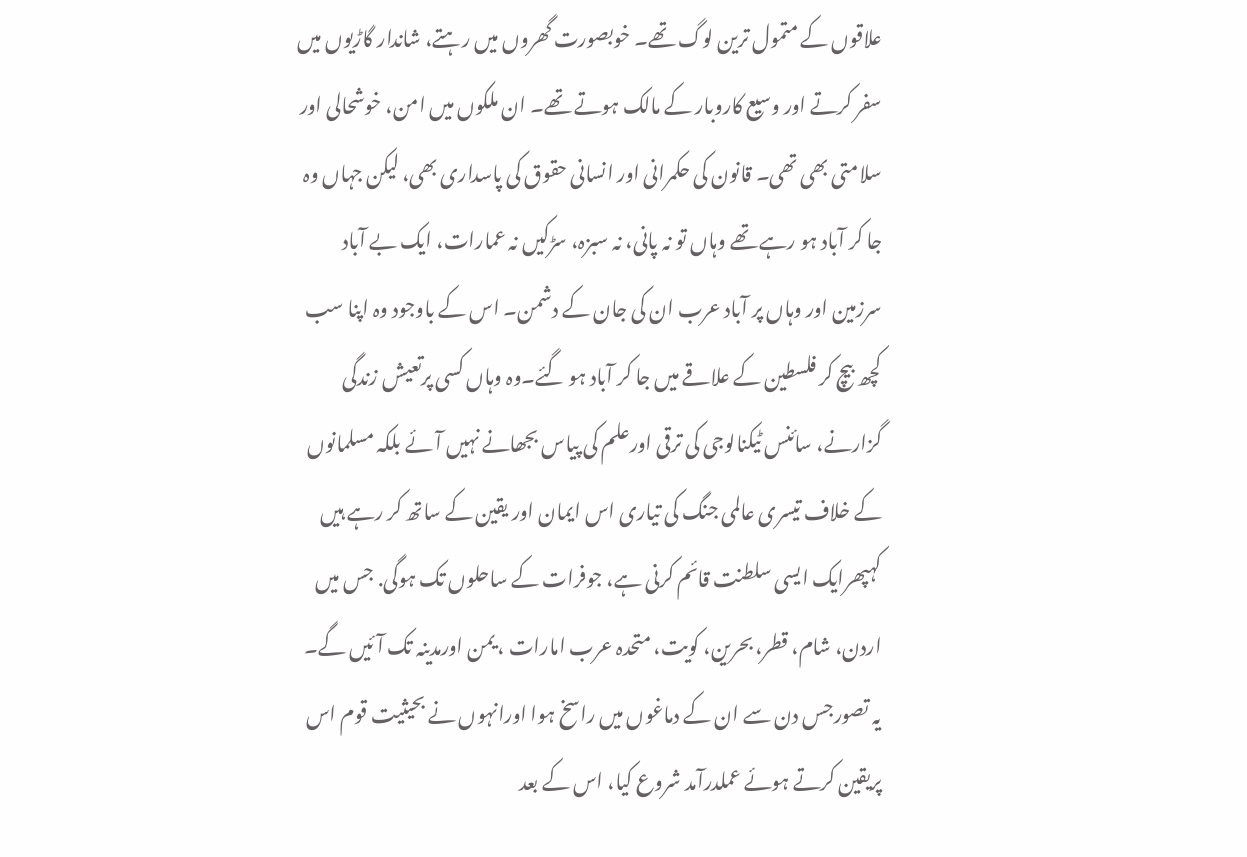علاقوں کے متمول ترین لوگ تھے۔ خوبصورت گھروں میں رہتے، شاندار گاڑیوں میں سفر کرتے اور وسیع کاروبار کے مالک ہوتے تھے۔ ان ملکوں میں امن، خوشحالی اور سلامتی بھی تھی۔ قانون کی حکمرانی اور انسانی حقوق کی پاسداری بھی، لیکن جہاں وہ جا کر آباد ہو رہے تھے وہاں تو نہ پانی، نہ سبزہ، سڑکیں نہ عمارات، ایک بے آباد سرزمین اور وہاں پر آباد عرب ان کی جان کے دشمن۔ اس کے باوجود وہ اپنا سب کچھ بیچ کر فلسطین کے علاقے میں جا کر آباد ہو گئے۔وہ وہاں کسی پرتعیش زندگی گزارنے، سائنس ٹیکنالوجی کی ترقی اورعلم کی پیاس بجھانے نہیں آئے بلکہ مسلمانوں کے خلاف تیسری عالمی جنگ کی تیاری اس ایمان اور یقین کے ساتھ کر رہے ہیں کہپھرایک ایسی سلطنت قائم کرنی ہے، جوفرات کے ساحلوں تک ہوگی. جس میں اردن، شام، قطر، بحرین، کویت، متحدہ عرب امارات ، یمن اورمدینہ تک آئیں گے۔ یہ تصورجس دن سے ان کے دماغوں میں راسخ ہوا اورانہوں نے بحیثیت قوم اس پریقین کرتے ہوئے عملدرآمد شروع کیا، اس کے بعد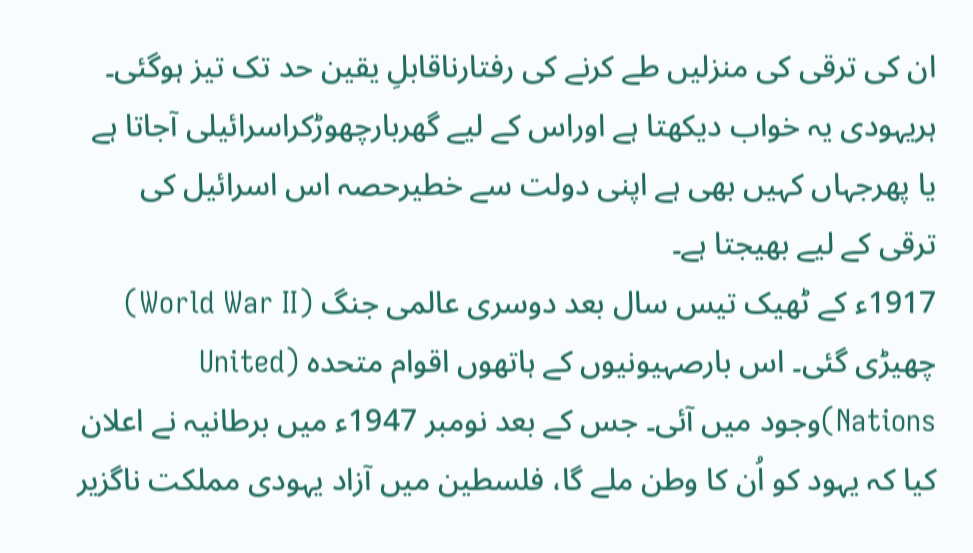ان کی ترقی کی منزلیں طے کرنے کی رفتارناقابلِ یقین حد تک تیز ہوگئی۔ ہریہودی یہ خواب دیکھتا ہے اوراس کے لیے گھربارچھوڑکراسرائیلی آجاتا ہے یا پھرجہاں کہیں بھی ہے اپنی دولت سے خطیرحصہ اس اسرائیل کی ترقی کے لیے بھیجتا ہے۔
1917ء کے ٹھیک تیس سال بعد دوسری عالمی جنگ (World War II) چھیڑی گئی۔ اس بارصہیونیوں کے ہاتھوں اقوام متحدہ (United Nations)وجود میں آئی۔ جس کے بعد نومبر 1947ء میں برطانیہ نے اعلان کیا کہ یہود کو اُن کا وطن ملے گا، فلسطین میں آزاد یہودی مملکت ناگزیر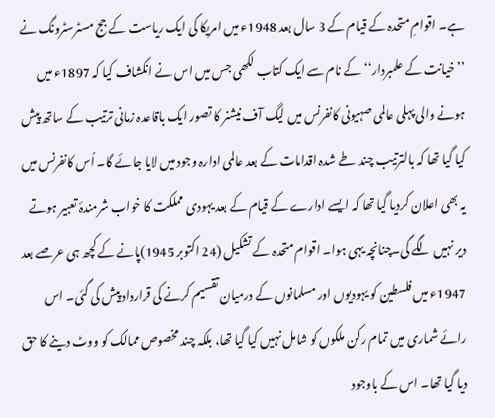ہے۔ اقوامِ متحدہ کے قیام کے 3 سال بعد 1948ء میں امریکا کی ایک ریاست کے جج مسٹرسٹرونگ نے ’’خیانت کے علمبردار‘‘ کے نام سے ایک کتاب لکھی جس میں اس نے انکشاف کیا کہ 1897ء میں ہونے والی پہلی عالمی صہیونی کانفرنس میں لیگ آف نیشنر کا تصور ایک باقاعدہ زمانی ترتیب کے ساتھ پیش کیا گیا تھا کہ بالترتیب چند طے شدہ اقدامات کے بعد عالمی ادارہ وجود میں لایا جائے گا۔ اُس کانفرنس میں یہ بھی اعلان کردیا گیا تھا کہ ایسے ادارے کے قیام کے بعد یہودی مملکت کا خواب شرمندۂ تعبیر ہوتے دیر نہیں لگے گی۔چنانچہ یہی ہوا۔ اقوام متحدہ کے تشکیل (24 اکتوبر 1945)پانے کے کچھ ہی عرصے بعد 1947ء میں فلسطین کو یہودیوں اور مسلمانوں کے درمیان تقسیم کرنے کی قرارداد پیش کی گئی۔ اس رائے شماری میں تمام رکن ملکوں کو شامل نہیں کیا گیا تھا، بلکہ چند مخصوص ممالک کو ووٹ دینے کا حق دیا گیا تھا۔ اس کے باوجود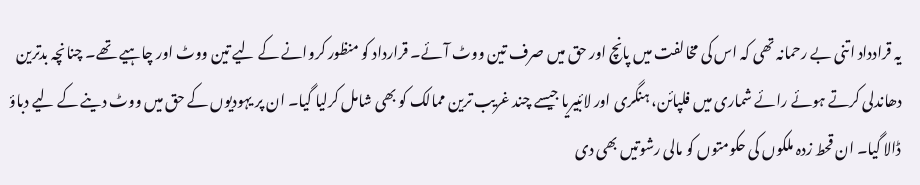یہ قرادداد اتنی بے رحمانہ تھی کہ اس کی مخالفت میں پانچ اور حق میں صرف تین ووٹ آئے۔ قرارداد کو منظور کروانے کے لیے تین ووٹ اور چاہیے تھے۔ چنانچہ بدترین دھاندلی کرتے ہوئے رائے شماری میں فلپائن، ہنگری اور لائبیریا جیسے چند غریب ترین ممالک کو بھی شامل کرلیا گیا۔ ان پر یہودیوں کے حق میں ووٹ دینے کے لیے دباؤ ڈالا گیا۔ ان قحط زدہ ملکوں کی حکومتوں کو مالی رشوتیں بھی دی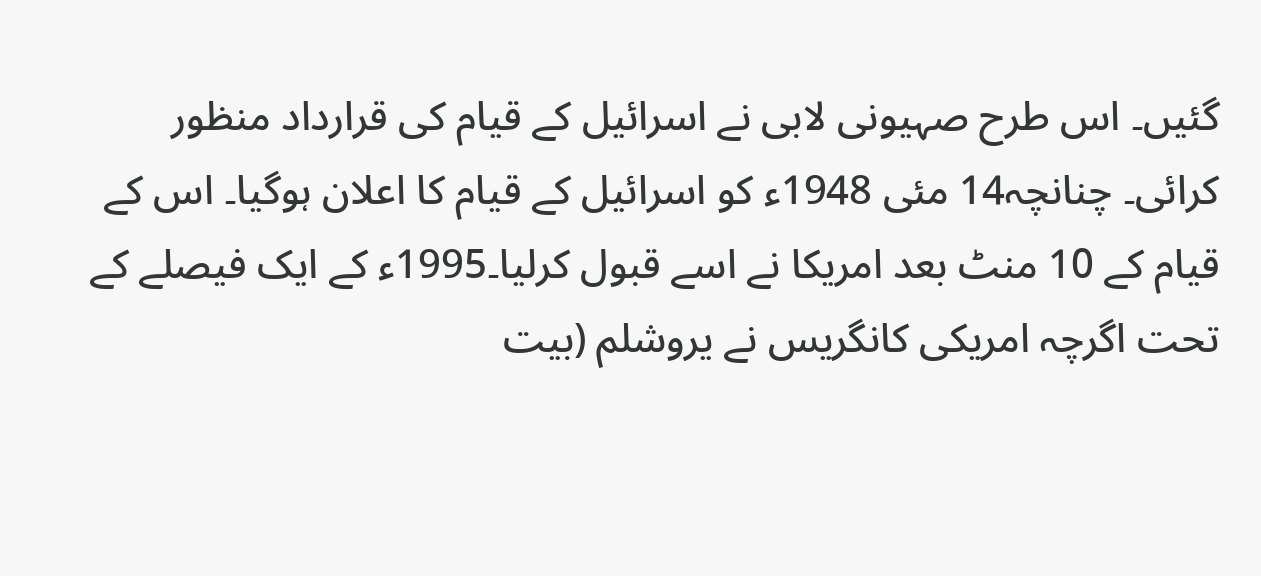گئیں۔ اس طرح صہیونی لابی نے اسرائیل کے قیام کی قرارداد منظور کرائی۔ چنانچہ14 مئی 1948ء کو اسرائیل کے قیام کا اعلان ہوگیا۔ اس کے قیام کے 10 منٹ بعد امریکا نے اسے قبول کرلیا۔1995ء کے ایک فیصلے کے تحت اگرچہ امریکی کانگریس نے یروشلم (بیت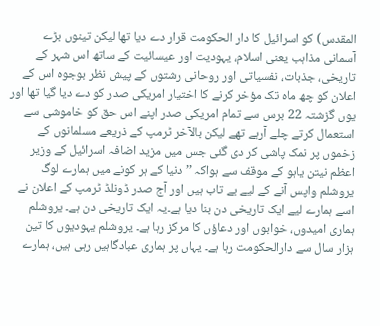المقدس) کو اسرائیل کا دار الحکومت قرار دے دیا تھا لیکن تینوں بڑے آسمانی مذاہب یعنی اسلام، یہودیت اور عیسائیت کے ساتھ اس شہر کے تاریخی، جذبات، نفسیاتی اور روحانی رشتوں کے پیش نظر بوجوہ اس کے اعلان کو چھ ماہ تک مؤخر کرنے کا اختیار امریکی صدر کو دے دیا گیا تھا اور یوں گزشتہ 22 برس سے تمام امریکی صدر اپنے اس حق کو خاموشی سے استعمال کرتے چلے آرہے تھے لیکن بالآخر ٹرمپ کے ذریعے مسلمانوں کے زخموں پر نمک پاشی کر دی گئی جس میں مزید اضافہ اسرائیل کے وزیر اعظم نیتن یاہو کے موقف سے ہواکہ ’’ دنیا کے ہر کونے میں ہمارے لوگ یروشلم واپس آنے کے لیے بے تاب ہیں اور آج صدر ڈونلڈ ٹرمپ کے اعلان نے اسے ہمارے لیے ایک تاریخی دن بنا دیا ہے۔یہ ایک تاریخی دن ہے۔ یروشلم ہماری امیدوں، خوابوں اور دعاؤں کا مرکز رہا ہے۔ یروشلم یہودیوں کا تین ہزار سال سے دارالحکومت رہا ہے۔ یہاں پر ہماری عبادگاہیں رہی ہیں، ہمارے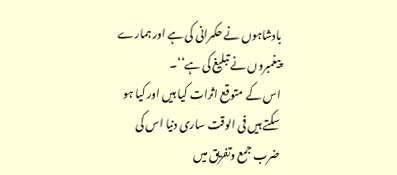بادشاہوں نے حکمرانی کی ہے اور ہمارے پیغمبروں نے تبلیغ کی ہے‘‘۔
اس کے متوقع اثرات کیا ہیں اور کیا ہو سکتے ہیں فی الوقت ساری دنیا اس کی ضرب جمع وتفریق میں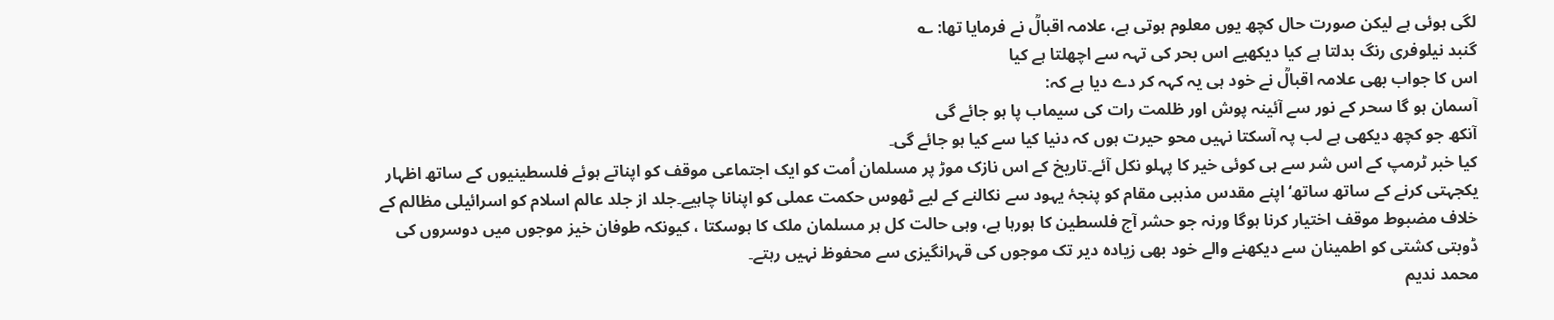لگی ہوئی ہے لیکن صورت حال کچھ یوں معلوم ہوتی ہے، علامہ اقبالؒ نے فرمایا تھا: ؎
گنبد نیلوفری رنگ بدلتا ہے کیا دیکھیے اس بحر کی تہہ سے اچھلتا ہے کیا
اس کا جواب بھی علامہ اقبالؒ نے خود ہی یہ کہہ کر دے دیا ہے کہ:
آسمان ہو گا سحر کے نور سے آئینہ پوش اور ظلمت رات کی سیماب پا ہو جائے گی
آنکھ جو کچھ دیکھی ہے لب پہ آسکتا نہیں محو حیرت ہوں کہ دنیا کیا سے کیا ہو جائے گی۔
کیا خبر ٹرمپ کے اس شر سے ہی کوئی خیر کا پہلو نکل آئے۔تاریخ کے اس نازک موڑ پر مسلمان اُمت کو ایک اجتماعی موقف کو اپناتے ہوئے فلسطینیوں کے ساتھ اظہار یکجہتی کرنے کے ساتھ ساتھ‘ اپنے مقدس مذہبی مقام کو پنجۂ یہود سے نکالنے کے لیے ٹھوس حکمت عملی کو اپنانا چاہیے۔جلد از جلد عالم اسلام کو اسرائیلی مظالم کے خلاف مضبوط موقف اختیار کرنا ہوگا ورنہ جو حشر آج فلسطین کا ہورہا ہے، وہی حالت کل ہر مسلمان ملک کا ہوسکتا ، کیونکہ طوفان خیز موجوں میں دوسروں کی ڈوبتی کشتی کو اطمینان سے دیکھنے والے خود بھی زیادہ دیر تک موجوں کی قہرانگیزی سے محفوظ نہیں رہتے۔
محمد ندیم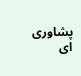پشاوری
ای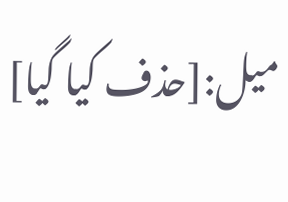میل:[حذف کیا گیا]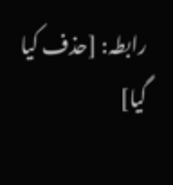رابطہ: [حذف کیا گیا]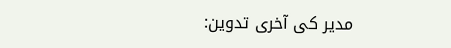مدیر کی آخری تدوین: